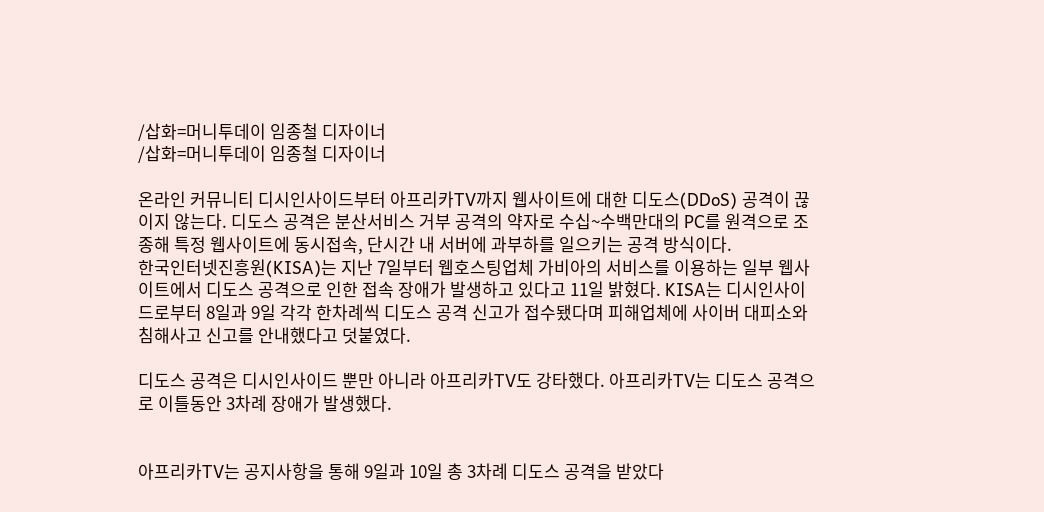/삽화=머니투데이 임종철 디자이너
/삽화=머니투데이 임종철 디자이너

온라인 커뮤니티 디시인사이드부터 아프리카TV까지 웹사이트에 대한 디도스(DDoS) 공격이 끊이지 않는다. 디도스 공격은 분산서비스 거부 공격의 약자로 수십~수백만대의 PC를 원격으로 조종해 특정 웹사이트에 동시접속, 단시간 내 서버에 과부하를 일으키는 공격 방식이다.
한국인터넷진흥원(KISA)는 지난 7일부터 웹호스팅업체 가비아의 서비스를 이용하는 일부 웹사이트에서 디도스 공격으로 인한 접속 장애가 발생하고 있다고 11일 밝혔다. KISA는 디시인사이드로부터 8일과 9일 각각 한차례씩 디도스 공격 신고가 접수됐다며 피해업체에 사이버 대피소와 침해사고 신고를 안내했다고 덧붙였다.

디도스 공격은 디시인사이드 뿐만 아니라 아프리카TV도 강타했다. 아프리카TV는 디도스 공격으로 이틀동안 3차례 장애가 발생했다.


아프리카TV는 공지사항을 통해 9일과 10일 총 3차례 디도스 공격을 받았다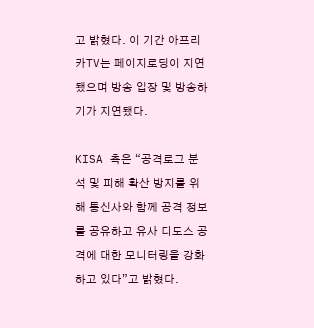고 밝혔다. 이 기간 아프리카TV는 페이지로딩이 지연됐으며 방송 입장 및 방송하기가 지연됐다.

KISA 측은 “공격로그 분석 및 피해 확산 방지를 위해 통신사와 함께 공격 정보를 공유하고 유사 디도스 공격에 대한 모니터링을 강화하고 있다”고 밝혔다.